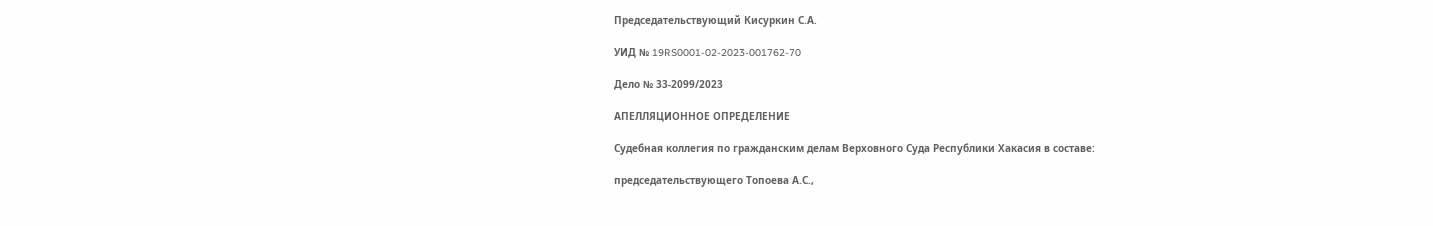Председательствующий Кисуркин С.А.

УИД № 19RS0001-02-2023-001762-70

Дело № 33-2099/2023

АПЕЛЛЯЦИОННОЕ ОПРЕДЕЛЕНИЕ

Судебная коллегия по гражданским делам Верховного Суда Республики Хакасия в составе:

председательствующего Топоева А.С.,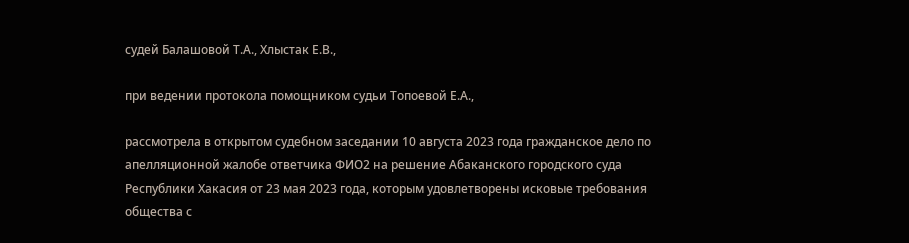судей Балашовой Т.А., Хлыстак Е.В.,

при ведении протокола помощником судьи Топоевой Е.А.,

рассмотрела в открытом судебном заседании 10 августа 2023 года гражданское дело по апелляционной жалобе ответчика ФИО2 на решение Абаканского городского суда Республики Хакасия от 23 мая 2023 года, которым удовлетворены исковые требования общества с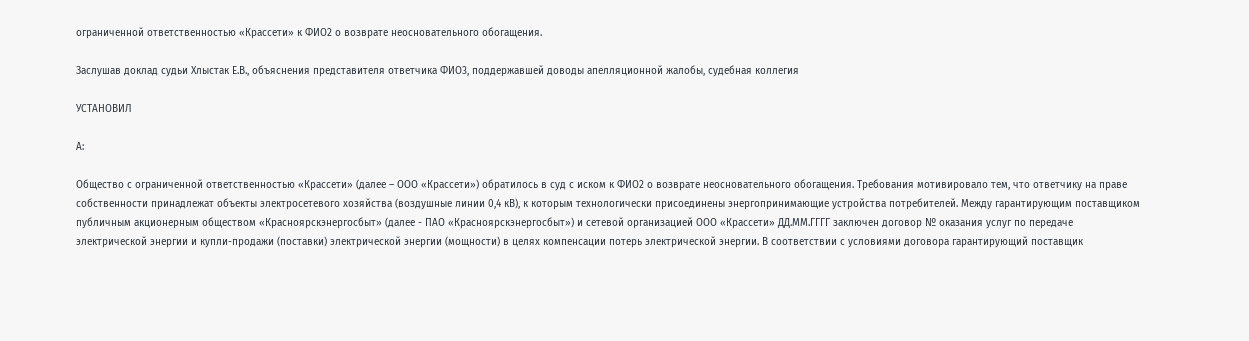ограниченной ответственностью «Крассети» к ФИО2 о возврате неосновательного обогащения.

Заслушав доклад судьи Хлыстак Е.В., объяснения представителя ответчика ФИО3, поддержавшей доводы апелляционной жалобы, судебная коллегия

УСТАНОВИЛ

А:

Общество с ограниченной ответственностью «Крассети» (далее – ООО «Крассети») обратилось в суд с иском к ФИО2 о возврате неосновательного обогащения. Требования мотивировало тем, что ответчику на праве собственности принадлежат объекты электросетевого хозяйства (воздушные линии 0,4 кВ), к которым технологически присоединены энергопринимающие устройства потребителей. Между гарантирующим поставщиком публичным акционерным обществом «Красноярскэнергосбыт» (далее - ПАО «Красноярскэнергосбыт») и сетевой организацией ООО «Крассети» ДД.ММ.ГГГГ заключен договор № оказания услуг по передаче электрической энергии и купли-продажи (поставки) электрической энергии (мощности) в целях компенсации потерь электрической энергии. В соответствии с условиями договора гарантирующий поставщик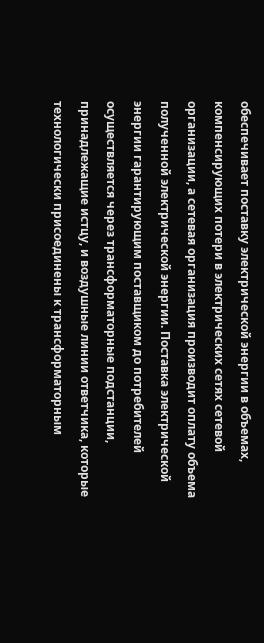обеспечивает поставку электрической энергии в объемах, компенсирующих потери в электрических сетях сетевой организации, а сетевая организация производит оплату объема полученной электрической энергии. Поставка электрической энергии гарантирующим поставщиком до потребителей осуществляется через трансформаторные подстанции, принадлежащие истцу, и воздушные линии ответчика, которые технологически присоединены к трансформаторным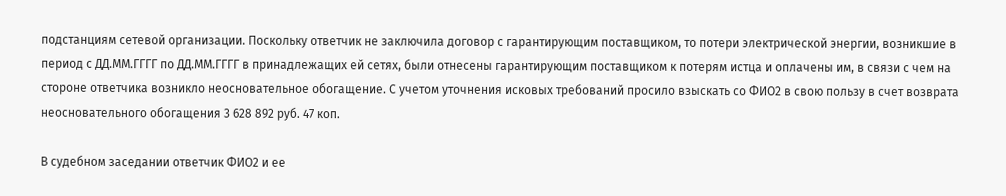подстанциям сетевой организации. Поскольку ответчик не заключила договор с гарантирующим поставщиком, то потери электрической энергии, возникшие в период с ДД.ММ.ГГГГ по ДД.ММ.ГГГГ в принадлежащих ей сетях, были отнесены гарантирующим поставщиком к потерям истца и оплачены им, в связи с чем на стороне ответчика возникло неосновательное обогащение. С учетом уточнения исковых требований просило взыскать со ФИО2 в свою пользу в счет возврата неосновательного обогащения 3 628 892 руб. 47 коп.

В судебном заседании ответчик ФИО2 и ее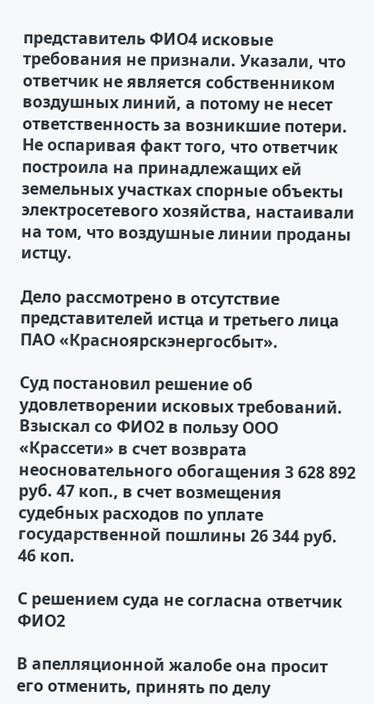представитель ФИО4 исковые требования не признали. Указали, что ответчик не является собственником воздушных линий, а потому не несет ответственность за возникшие потери. Не оспаривая факт того, что ответчик построила на принадлежащих ей земельных участках спорные объекты электросетевого хозяйства, настаивали на том, что воздушные линии проданы истцу.

Дело рассмотрено в отсутствие представителей истца и третьего лица ПАО «Красноярскэнергосбыт».

Суд постановил решение об удовлетворении исковых требований. Взыскал со ФИО2 в пользу ООО «Крассети» в счет возврата неосновательного обогащения 3 628 892 руб. 47 коп., в счет возмещения судебных расходов по уплате государственной пошлины 26 344 руб. 46 коп.

С решением суда не согласна ответчик ФИО2

В апелляционной жалобе она просит его отменить, принять по делу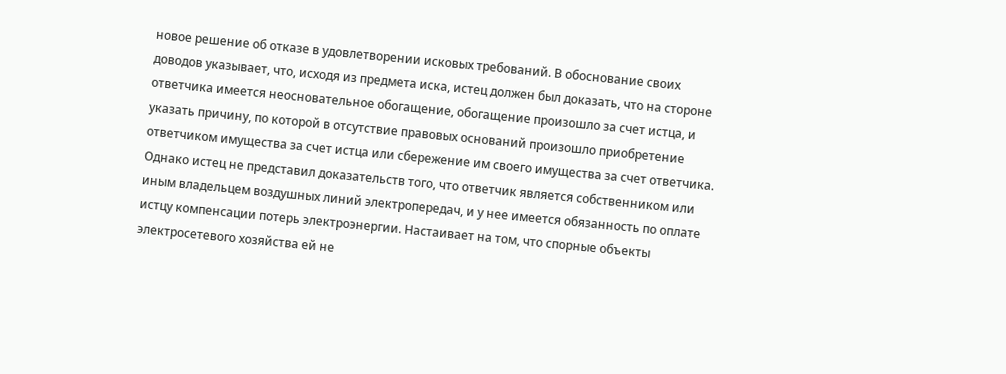новое решение об отказе в удовлетворении исковых требований. В обоснование своих доводов указывает, что, исходя из предмета иска, истец должен был доказать, что на стороне ответчика имеется неосновательное обогащение, обогащение произошло за счет истца, и указать причину, по которой в отсутствие правовых оснований произошло приобретение ответчиком имущества за счет истца или сбережение им своего имущества за счет ответчика. Однако истец не представил доказательств того, что ответчик является собственником или иным владельцем воздушных линий электропередач, и у нее имеется обязанность по оплате истцу компенсации потерь электроэнергии. Настаивает на том, что спорные объекты электросетевого хозяйства ей не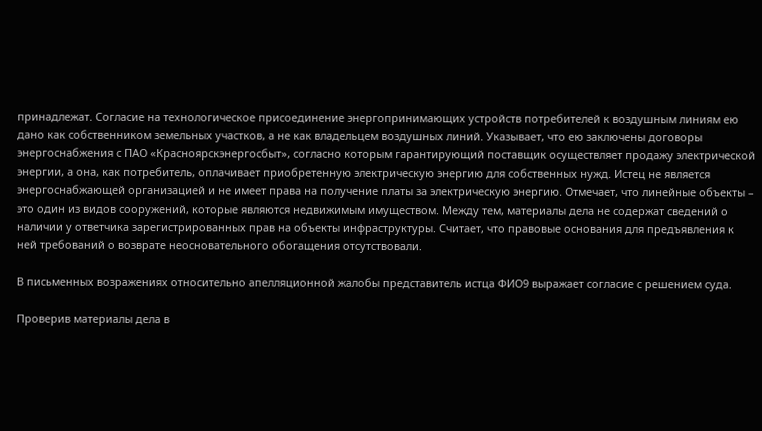принадлежат. Согласие на технологическое присоединение энергопринимающих устройств потребителей к воздушным линиям ею дано как собственником земельных участков, а не как владельцем воздушных линий. Указывает, что ею заключены договоры энергоснабжения с ПАО «Красноярскэнергосбыт», согласно которым гарантирующий поставщик осуществляет продажу электрической энергии, а она, как потребитель, оплачивает приобретенную электрическую энергию для собственных нужд. Истец не является энергоснабжающей организацией и не имеет права на получение платы за электрическую энергию. Отмечает, что линейные объекты – это один из видов сооружений, которые являются недвижимым имуществом. Между тем, материалы дела не содержат сведений о наличии у ответчика зарегистрированных прав на объекты инфраструктуры. Считает, что правовые основания для предъявления к ней требований о возврате неосновательного обогащения отсутствовали.

В письменных возражениях относительно апелляционной жалобы представитель истца ФИО9 выражает согласие с решением суда.

Проверив материалы дела в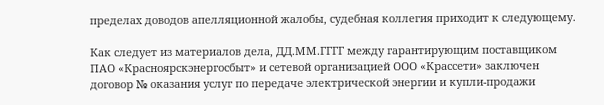пределах доводов апелляционной жалобы, судебная коллегия приходит к следующему.

Как следует из материалов дела, ДД.ММ.ГГГГ между гарантирующим поставщиком ПАО «Красноярскэнергосбыт» и сетевой организацией ООО «Крассети» заключен договор № оказания услуг по передаче электрической энергии и купли-продажи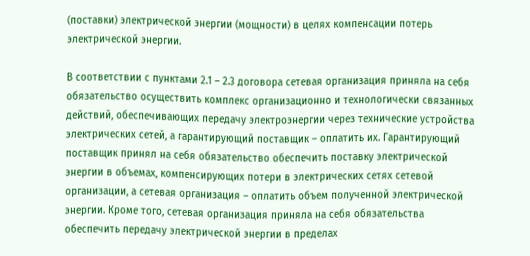(поставки) электрической энергии (мощности) в целях компенсации потерь электрической энергии.

В соответствии с пунктами 2.1 – 2.3 договора сетевая организация приняла на себя обязательство осуществить комплекс организационно и технологически связанных действий, обеспечивающих передачу электроэнергии через технические устройства электрических сетей, а гарантирующий поставщик – оплатить их. Гарантирующий поставщик принял на себя обязательство обеспечить поставку электрической энергии в объемах, компенсирующих потери в электрических сетях сетевой организации, а сетевая организация – оплатить объем полученной электрической энергии. Кроме того, сетевая организация приняла на себя обязательства обеспечить передачу электрической энергии в пределах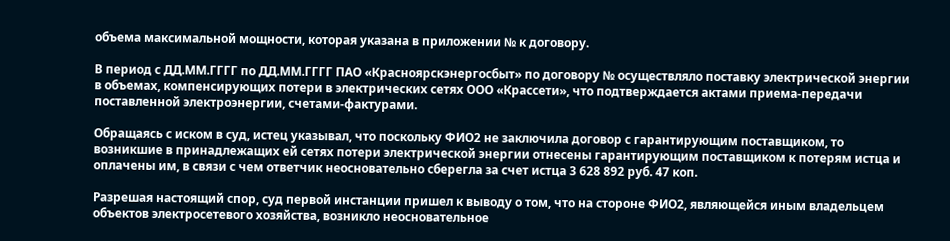объема максимальной мощности, которая указана в приложении № к договору.

В период с ДД.ММ.ГГГГ по ДД.ММ.ГГГГ ПАО «Красноярскэнергосбыт» по договору № осуществляло поставку электрической энергии в объемах, компенсирующих потери в электрических сетях ООО «Крассети», что подтверждается актами приема-передачи поставленной электроэнергии, счетами-фактурами.

Обращаясь с иском в суд, истец указывал, что поскольку ФИО2 не заключила договор с гарантирующим поставщиком, то возникшие в принадлежащих ей сетях потери электрической энергии отнесены гарантирующим поставщиком к потерям истца и оплачены им, в связи с чем ответчик неосновательно сберегла за счет истца 3 628 892 руб. 47 коп.

Разрешая настоящий спор, суд первой инстанции пришел к выводу о том, что на стороне ФИО2, являющейся иным владельцем объектов электросетевого хозяйства, возникло неосновательное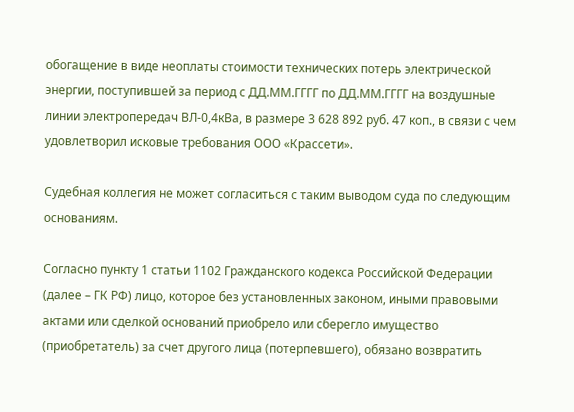обогащение в виде неоплаты стоимости технических потерь электрической энергии, поступившей за период с ДД.ММ.ГГГГ по ДД.ММ.ГГГГ на воздушные линии электропередач ВЛ-0,4кВа, в размере 3 628 892 руб. 47 коп., в связи с чем удовлетворил исковые требования ООО «Крассети».

Судебная коллегия не может согласиться с таким выводом суда по следующим основаниям.

Согласно пункту 1 статьи 1102 Гражданского кодекса Российской Федерации (далее – ГК РФ) лицо, которое без установленных законом, иными правовыми актами или сделкой оснований приобрело или сберегло имущество (приобретатель) за счет другого лица (потерпевшего), обязано возвратить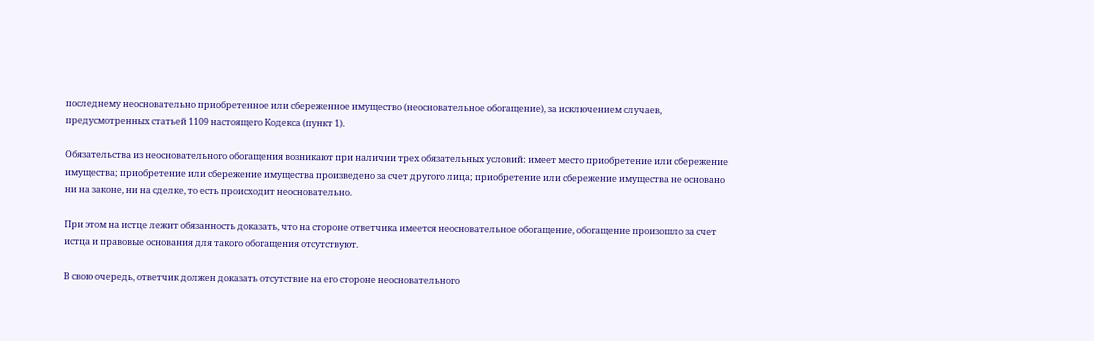последнему неосновательно приобретенное или сбереженное имущество (неосновательное обогащение), за исключением случаев, предусмотренных статьей 1109 настоящего Кодекса (пункт 1).

Обязательства из неосновательного обогащения возникают при наличии трех обязательных условий: имеет место приобретение или сбережение имущества; приобретение или сбережение имущества произведено за счет другого лица; приобретение или сбережение имущества не основано ни на законе, ни на сделке, то есть происходит неосновательно.

При этом на истце лежит обязанность доказать, что на стороне ответчика имеется неосновательное обогащение, обогащение произошло за счет истца и правовые основания для такого обогащения отсутствуют.

В свою очередь, ответчик должен доказать отсутствие на его стороне неосновательного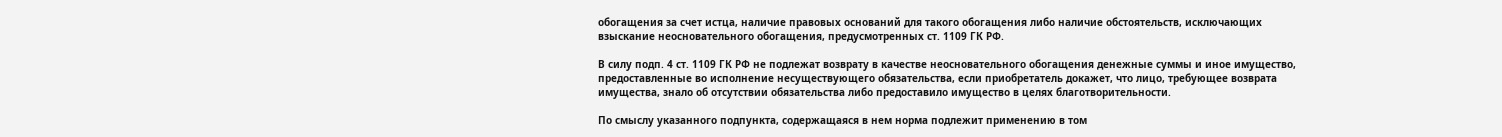обогащения за счет истца, наличие правовых оснований для такого обогащения либо наличие обстоятельств, исключающих взыскание неосновательного обогащения, предусмотренных ст. 1109 ГК РФ.

В силу подп. 4 ст. 1109 ГК РФ не подлежат возврату в качестве неосновательного обогащения денежные суммы и иное имущество, предоставленные во исполнение несуществующего обязательства, если приобретатель докажет, что лицо, требующее возврата имущества, знало об отсутствии обязательства либо предоставило имущество в целях благотворительности.

По смыслу указанного подпункта, содержащаяся в нем норма подлежит применению в том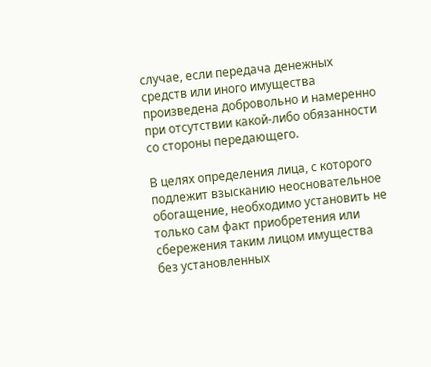случае, если передача денежных средств или иного имущества произведена добровольно и намеренно при отсутствии какой-либо обязанности со стороны передающего.

В целях определения лица, с которого подлежит взысканию неосновательное обогащение, необходимо установить не только сам факт приобретения или сбережения таким лицом имущества без установленных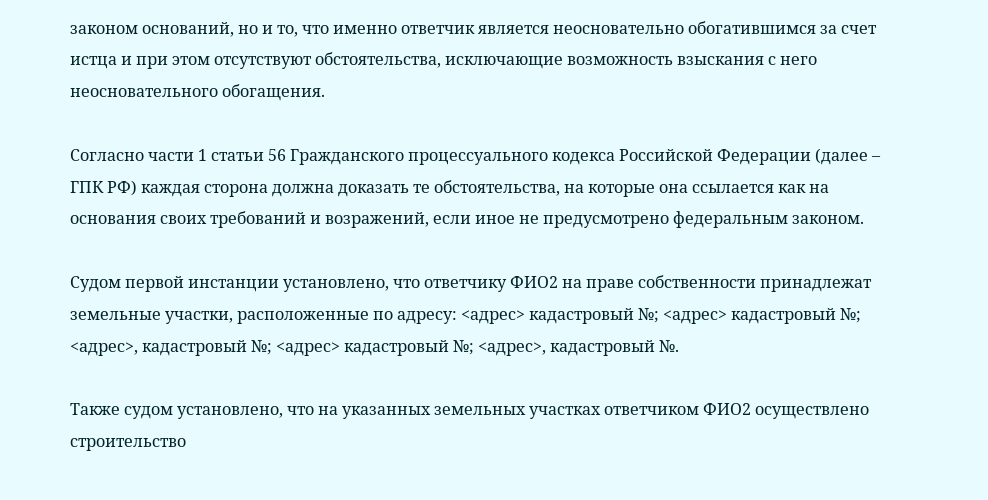законом оснований, но и то, что именно ответчик является неосновательно обогатившимся за счет истца и при этом отсутствуют обстоятельства, исключающие возможность взыскания с него неосновательного обогащения.

Согласно части 1 статьи 56 Гражданского процессуального кодекса Российской Федерации (далее – ГПК РФ) каждая сторона должна доказать те обстоятельства, на которые она ссылается как на основания своих требований и возражений, если иное не предусмотрено федеральным законом.

Судом первой инстанции установлено, что ответчику ФИО2 на праве собственности принадлежат земельные участки, расположенные по адресу: <адрес> кадастровый №; <адрес> кадастровый №; <адрес>, кадастровый №; <адрес> кадастровый №; <адрес>, кадастровый №.

Также судом установлено, что на указанных земельных участках ответчиком ФИО2 осуществлено строительство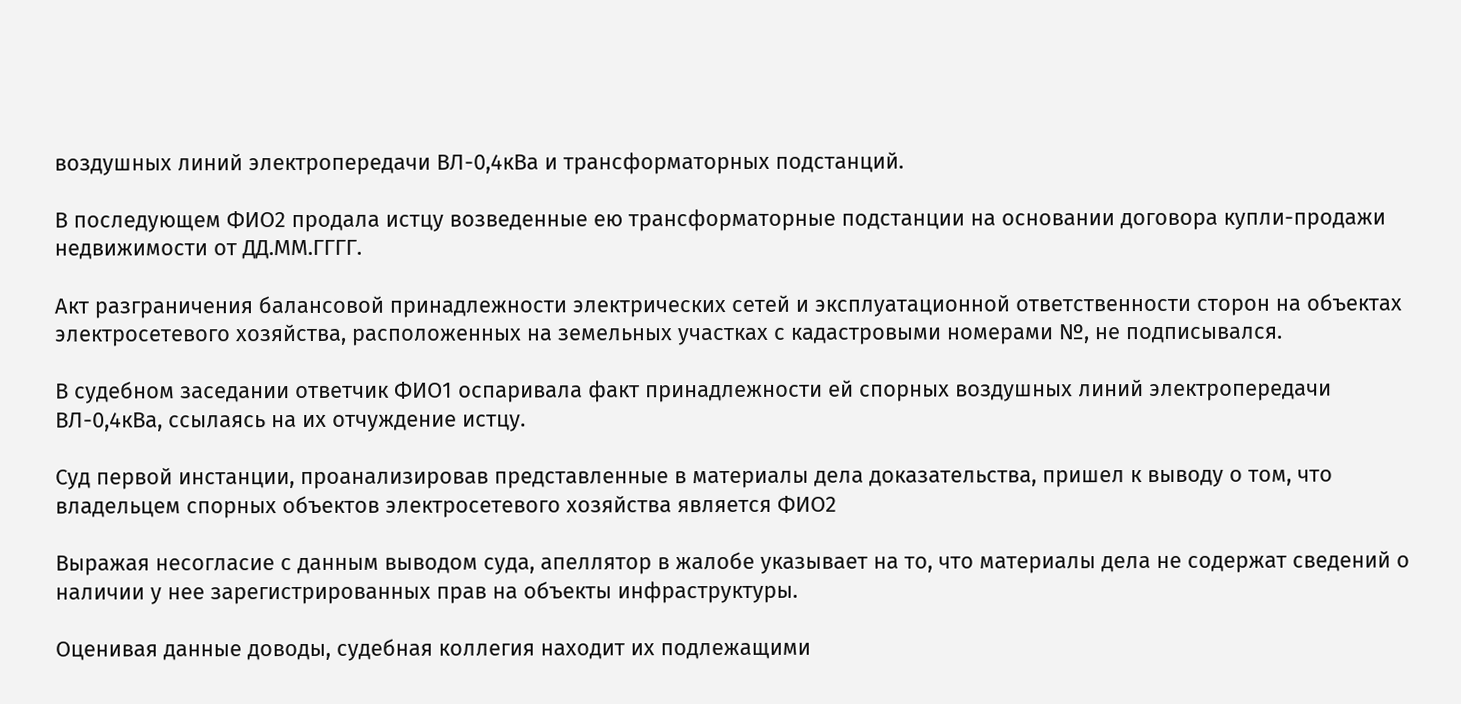воздушных линий электропередачи ВЛ-0,4кВа и трансформаторных подстанций.

В последующем ФИО2 продала истцу возведенные ею трансформаторные подстанции на основании договора купли-продажи недвижимости от ДД.ММ.ГГГГ.

Акт разграничения балансовой принадлежности электрических сетей и эксплуатационной ответственности сторон на объектах электросетевого хозяйства, расположенных на земельных участках с кадастровыми номерами №, не подписывался.

В судебном заседании ответчик ФИО1 оспаривала факт принадлежности ей спорных воздушных линий электропередачи ВЛ-0,4кВа, ссылаясь на их отчуждение истцу.

Суд первой инстанции, проанализировав представленные в материалы дела доказательства, пришел к выводу о том, что владельцем спорных объектов электросетевого хозяйства является ФИО2

Выражая несогласие с данным выводом суда, апеллятор в жалобе указывает на то, что материалы дела не содержат сведений о наличии у нее зарегистрированных прав на объекты инфраструктуры.

Оценивая данные доводы, судебная коллегия находит их подлежащими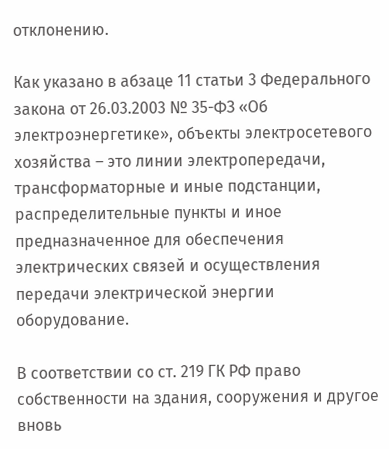отклонению.

Как указано в абзаце 11 статьи 3 Федерального закона от 26.03.2003 № 35-ФЗ «Об электроэнергетике», объекты электросетевого хозяйства – это линии электропередачи, трансформаторные и иные подстанции, распределительные пункты и иное предназначенное для обеспечения электрических связей и осуществления передачи электрической энергии оборудование.

В соответствии со ст. 219 ГК РФ право собственности на здания, сооружения и другое вновь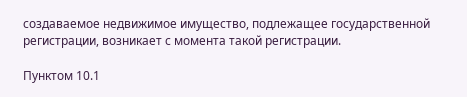создаваемое недвижимое имущество, подлежащее государственной регистрации, возникает с момента такой регистрации.

Пунктом 10.1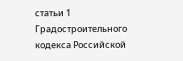статьи 1 Градостроительного кодекса Российской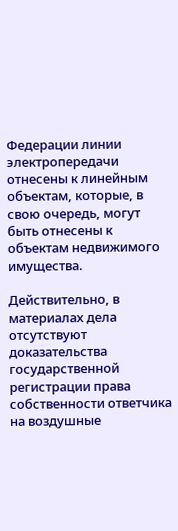Федерации линии электропередачи отнесены к линейным объектам, которые, в свою очередь, могут быть отнесены к объектам недвижимого имущества.

Действительно, в материалах дела отсутствуют доказательства государственной регистрации права собственности ответчика на воздушные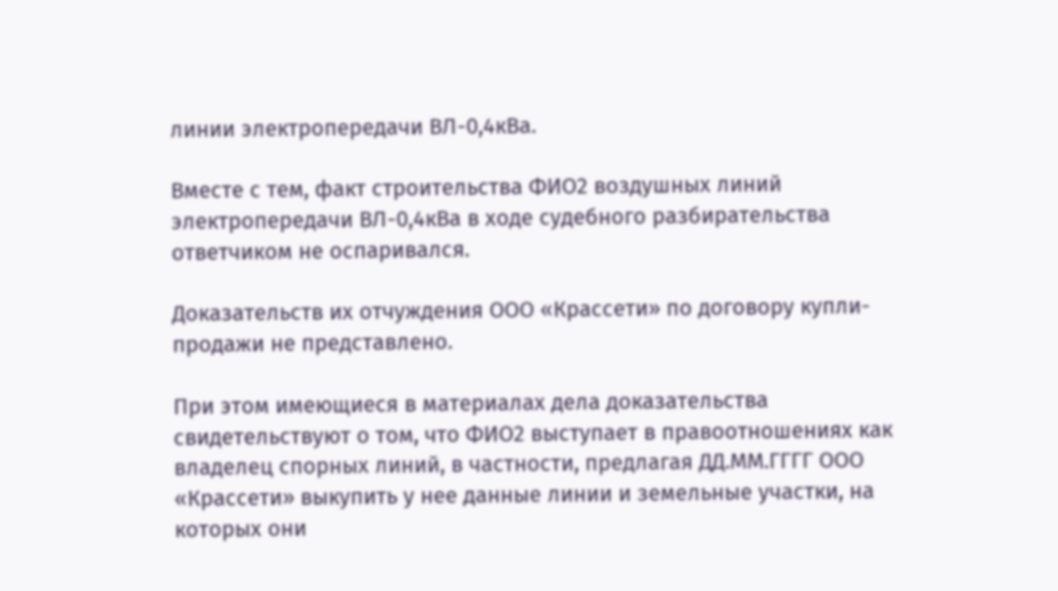линии электропередачи ВЛ-0,4кВа.

Вместе с тем, факт строительства ФИО2 воздушных линий электропередачи ВЛ-0,4кВа в ходе судебного разбирательства ответчиком не оспаривался.

Доказательств их отчуждения ООО «Крассети» по договору купли-продажи не представлено.

При этом имеющиеся в материалах дела доказательства свидетельствуют о том, что ФИО2 выступает в правоотношениях как владелец спорных линий, в частности, предлагая ДД.ММ.ГГГГ ООО «Крассети» выкупить у нее данные линии и земельные участки, на которых они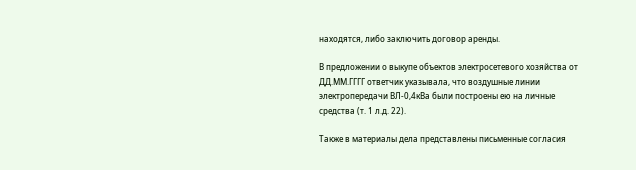находятся, либо заключить договор аренды.

В предложении о выкупе объектов электросетевого хозяйства от ДД.ММ.ГГГГ ответчик указывала, что воздушные линии электропередачи ВЛ-0,4кВа были построены ею на личные средства (т. 1 л.д. 22).

Также в материалы дела представлены письменные согласия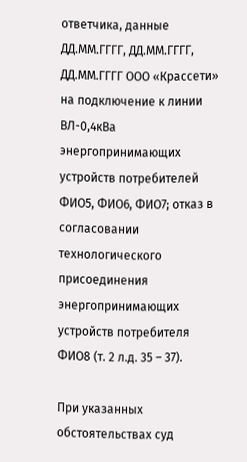ответчика, данные ДД.ММ.ГГГГ, ДД.ММ.ГГГГ, ДД.ММ.ГГГГ ООО «Крассети» на подключение к линии ВЛ-0,4кВа энергопринимающих устройств потребителей ФИО5, ФИО6, ФИО7; отказ в согласовании технологического присоединения энергопринимающих устройств потребителя ФИО8 (т. 2 л.д. 35 – 37).

При указанных обстоятельствах суд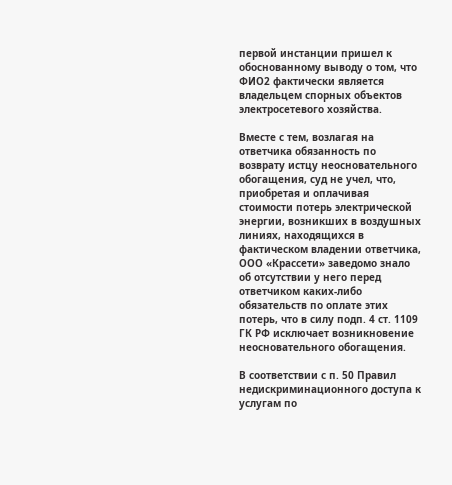первой инстанции пришел к обоснованному выводу о том, что ФИО2 фактически является владельцем спорных объектов электросетевого хозяйства.

Вместе с тем, возлагая на ответчика обязанность по возврату истцу неосновательного обогащения, суд не учел, что, приобретая и оплачивая стоимости потерь электрической энергии, возникших в воздушных линиях, находящихся в фактическом владении ответчика, ООО «Крассети» заведомо знало об отсутствии у него перед ответчиком каких-либо обязательств по оплате этих потерь, что в силу подп. 4 ст. 1109 ГК РФ исключает возникновение неосновательного обогащения.

В соответствии с п. 50 Правил недискриминационного доступа к услугам по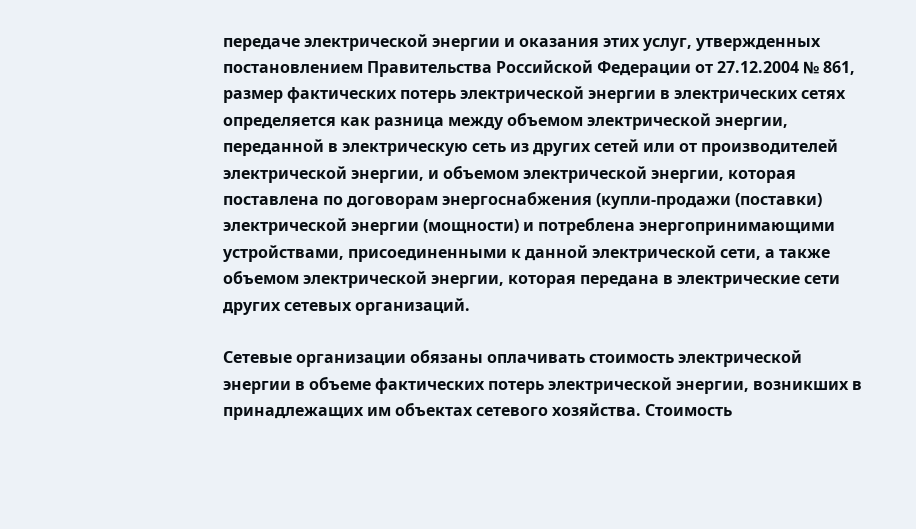передаче электрической энергии и оказания этих услуг, утвержденных постановлением Правительства Российской Федерации от 27.12.2004 № 861, размер фактических потерь электрической энергии в электрических сетях определяется как разница между объемом электрической энергии, переданной в электрическую сеть из других сетей или от производителей электрической энергии, и объемом электрической энергии, которая поставлена по договорам энергоснабжения (купли-продажи (поставки) электрической энергии (мощности) и потреблена энергопринимающими устройствами, присоединенными к данной электрической сети, а также объемом электрической энергии, которая передана в электрические сети других сетевых организаций.

Сетевые организации обязаны оплачивать стоимость электрической энергии в объеме фактических потерь электрической энергии, возникших в принадлежащих им объектах сетевого хозяйства. Стоимость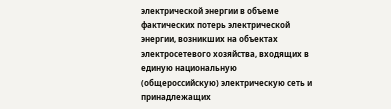электрической энергии в объеме фактических потерь электрической энергии, возникших на объектах электросетевого хозяйства, входящих в единую национальную (общероссийскую) электрическую сеть и принадлежащих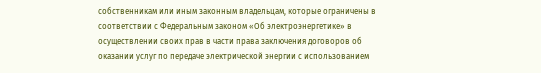собственникам или иным законным владельцам, которые ограничены в соответствии с Федеральным законом «Об электроэнергетике» в осуществлении своих прав в части права заключения договоров об оказании услуг по передаче электрической энергии с использованием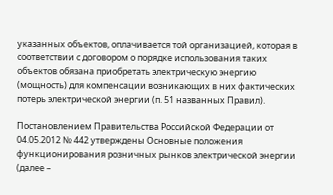указанных объектов, оплачивается той организацией, которая в соответствии с договором о порядке использования таких объектов обязана приобретать электрическую энергию (мощность) для компенсации возникающих в них фактических потерь электрической энергии (п. 51 названных Правил).

Постановлением Правительства Российской Федерации от 04.05.2012 № 442 утверждены Основные положения функционирования розничных рынков электрической энергии (далее –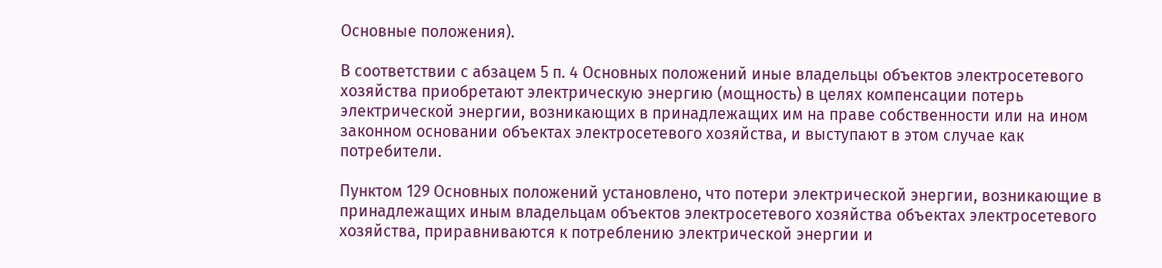Основные положения).

В соответствии с абзацем 5 п. 4 Основных положений иные владельцы объектов электросетевого хозяйства приобретают электрическую энергию (мощность) в целях компенсации потерь электрической энергии, возникающих в принадлежащих им на праве собственности или на ином законном основании объектах электросетевого хозяйства, и выступают в этом случае как потребители.

Пунктом 129 Основных положений установлено, что потери электрической энергии, возникающие в принадлежащих иным владельцам объектов электросетевого хозяйства объектах электросетевого хозяйства, приравниваются к потреблению электрической энергии и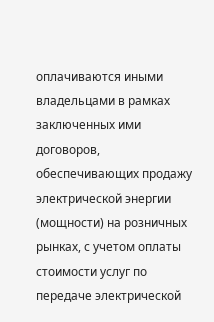оплачиваются иными владельцами в рамках заключенных ими договоров, обеспечивающих продажу электрической энергии (мощности) на розничных рынках, с учетом оплаты стоимости услуг по передаче электрической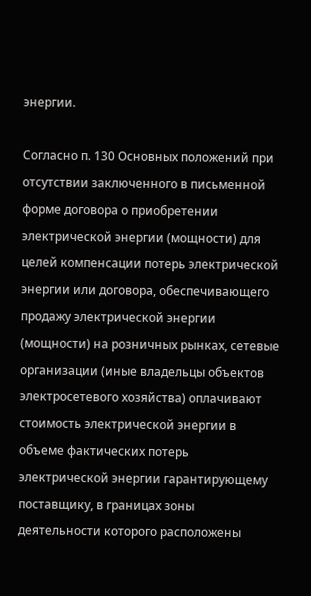энергии.

Согласно п. 130 Основных положений при отсутствии заключенного в письменной форме договора о приобретении электрической энергии (мощности) для целей компенсации потерь электрической энергии или договора, обеспечивающего продажу электрической энергии (мощности) на розничных рынках, сетевые организации (иные владельцы объектов электросетевого хозяйства) оплачивают стоимость электрической энергии в объеме фактических потерь электрической энергии гарантирующему поставщику, в границах зоны деятельности которого расположены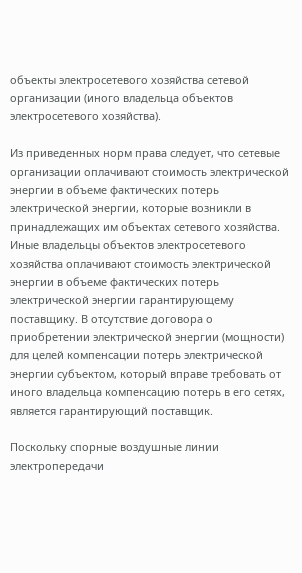объекты электросетевого хозяйства сетевой организации (иного владельца объектов электросетевого хозяйства).

Из приведенных норм права следует, что сетевые организации оплачивают стоимость электрической энергии в объеме фактических потерь электрической энергии, которые возникли в принадлежащих им объектах сетевого хозяйства. Иные владельцы объектов электросетевого хозяйства оплачивают стоимость электрической энергии в объеме фактических потерь электрической энергии гарантирующему поставщику. В отсутствие договора о приобретении электрической энергии (мощности) для целей компенсации потерь электрической энергии субъектом, который вправе требовать от иного владельца компенсацию потерь в его сетях, является гарантирующий поставщик.

Поскольку спорные воздушные линии электропередачи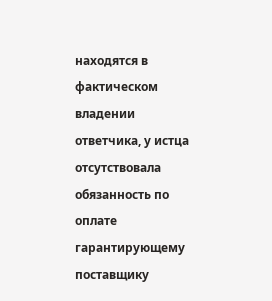находятся в фактическом владении ответчика, у истца отсутствовала обязанность по оплате гарантирующему поставщику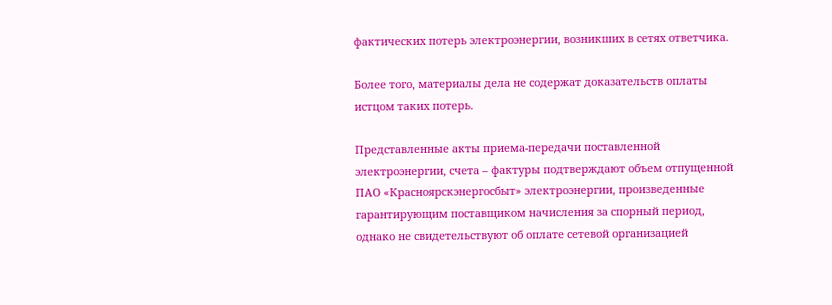фактических потерь электроэнергии, возникших в сетях ответчика.

Более того, материалы дела не содержат доказательств оплаты истцом таких потерь.

Представленные акты приема-передачи поставленной электроэнергии, счета – фактуры подтверждают объем отпущенной ПАО «Красноярскэнергосбыт» электроэнергии, произведенные гарантирующим поставщиком начисления за спорный период, однако не свидетельствуют об оплате сетевой организацией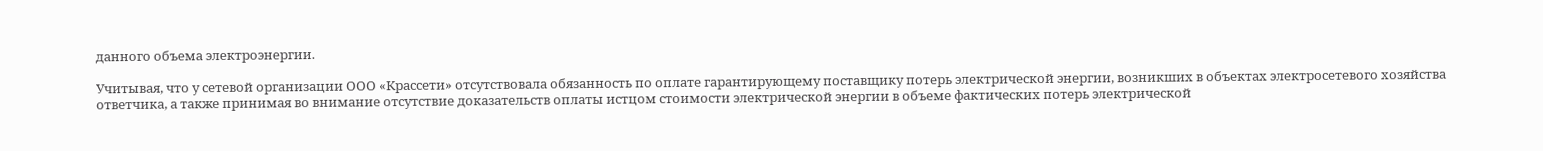данного объема электроэнергии.

Учитывая, что у сетевой организации ООО «Крассети» отсутствовала обязанность по оплате гарантирующему поставщику потерь электрической энергии, возникших в объектах электросетевого хозяйства ответчика, а также принимая во внимание отсутствие доказательств оплаты истцом стоимости электрической энергии в объеме фактических потерь электрической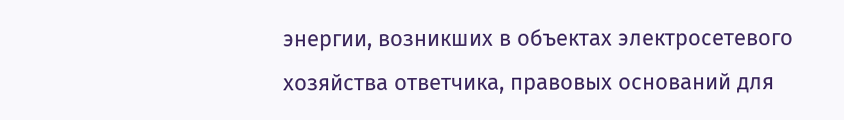энергии, возникших в объектах электросетевого хозяйства ответчика, правовых оснований для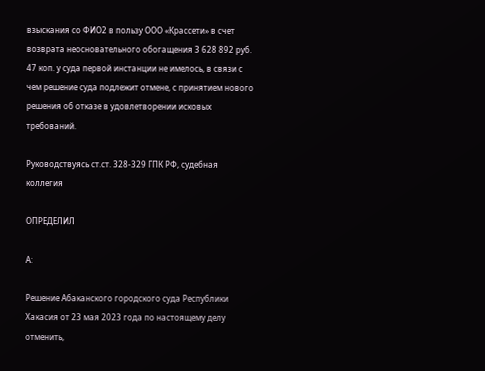взыскания со ФИО2 в пользу ООО «Крассети» в счет возврата неосновательного обогащения 3 628 892 руб. 47 коп. у суда первой инстанции не имелось, в связи с чем решение суда подлежит отмене, с принятием нового решения об отказе в удовлетворении исковых требований.

Руководствуясь ст.ст. 328-329 ГПК РФ, судебная коллегия

ОПРЕДЕЛИЛ

А:

Решение Абаканского городского суда Республики Хакасия от 23 мая 2023 года по настоящему делу отменить,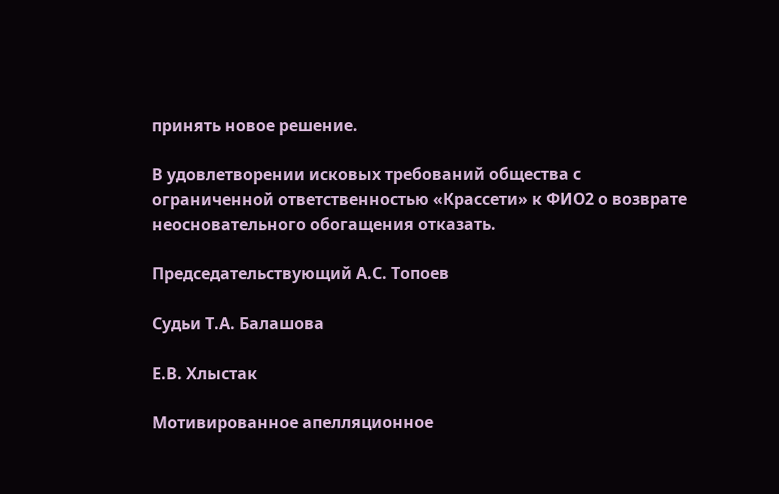принять новое решение.

В удовлетворении исковых требований общества с ограниченной ответственностью «Крассети» к ФИО2 о возврате неосновательного обогащения отказать.

Председательствующий А.С. Топоев

Судьи Т.А. Балашова

Е.В. Хлыстак

Мотивированное апелляционное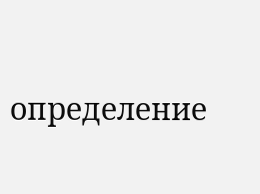определение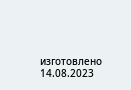изготовлено 14.08.2023